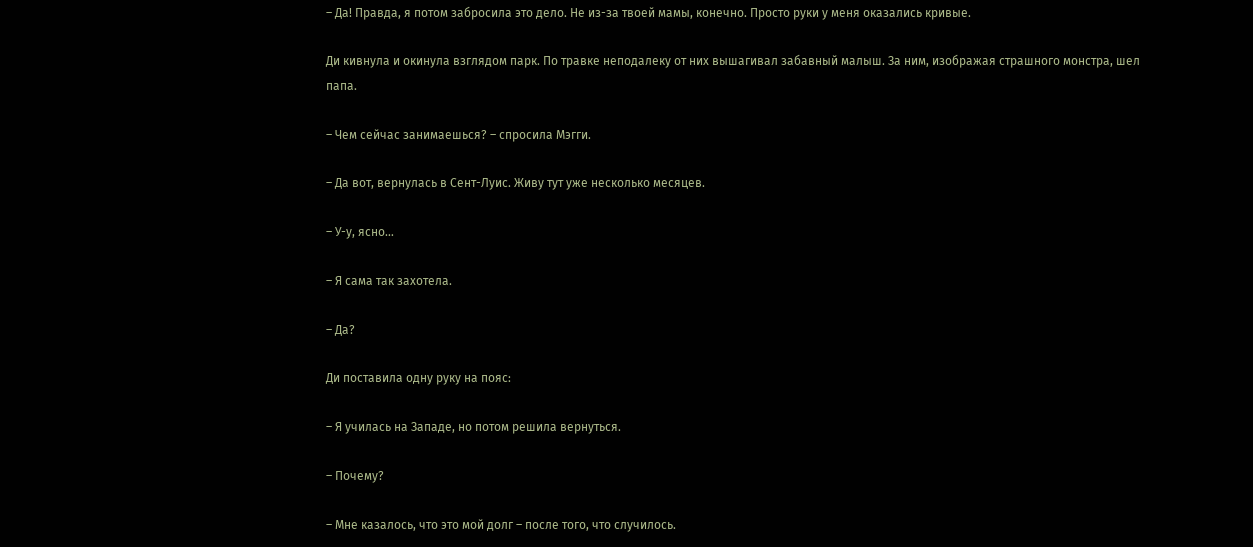– Да! Правда, я потом забросила это дело. Не из-за твоей мамы, конечно. Просто руки у меня оказались кривые.

Ди кивнула и окинула взглядом парк. По травке неподалеку от них вышагивал забавный малыш. За ним, изображая страшного монстра, шел папа.

– Чем сейчас занимаешься? – спросила Мэгги.

– Да вот, вернулась в Сент-Луис. Живу тут уже несколько месяцев.

– У-у, ясно…

– Я сама так захотела.

– Да?

Ди поставила одну руку на пояс:

– Я училась на Западе, но потом решила вернуться.

– Почему?

– Мне казалось, что это мой долг – после того, что случилось.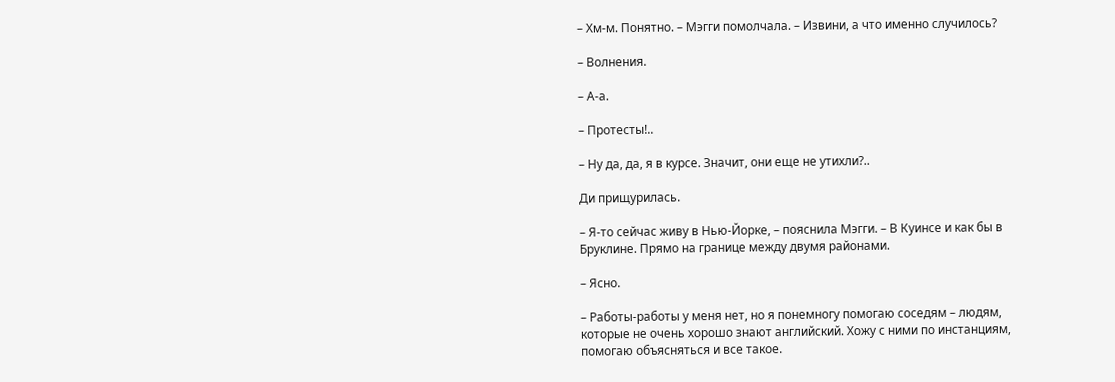– Хм-м. Понятно. – Мэгги помолчала. – Извини, а что именно случилось?

– Волнения.

– А-а.

– Протесты!..

– Ну да, да, я в курсе. Значит, они еще не утихли?..

Ди прищурилась.

– Я-то сейчас живу в Нью-Йорке, – пояснила Мэгги. – В Куинсе и как бы в Бруклине. Прямо на границе между двумя районами.

– Ясно.

– Работы-работы у меня нет, но я понемногу помогаю соседям – людям, которые не очень хорошо знают английский. Хожу с ними по инстанциям, помогаю объясняться и все такое.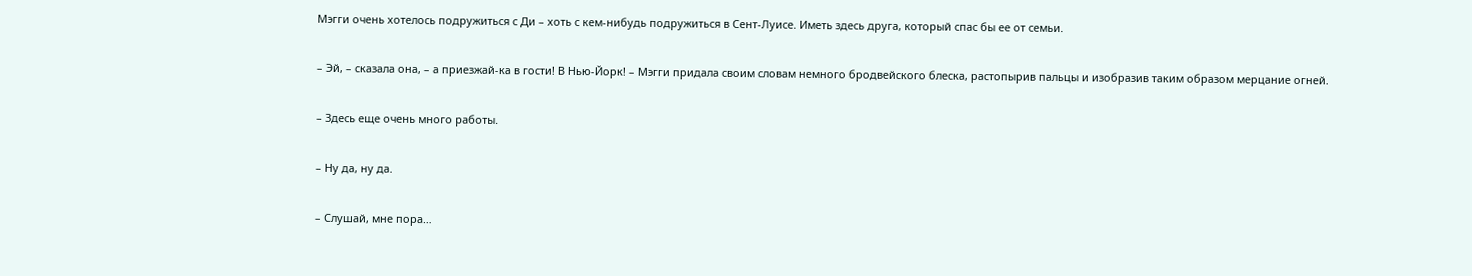Мэгги очень хотелось подружиться с Ди – хоть с кем-нибудь подружиться в Сент-Луисе. Иметь здесь друга, который спас бы ее от семьи.

– Эй, – сказала она, – а приезжай-ка в гости! В Нью-Йорк! – Мэгги придала своим словам немного бродвейского блеска, растопырив пальцы и изобразив таким образом мерцание огней.

– Здесь еще очень много работы.

– Ну да, ну да.

– Слушай, мне пора…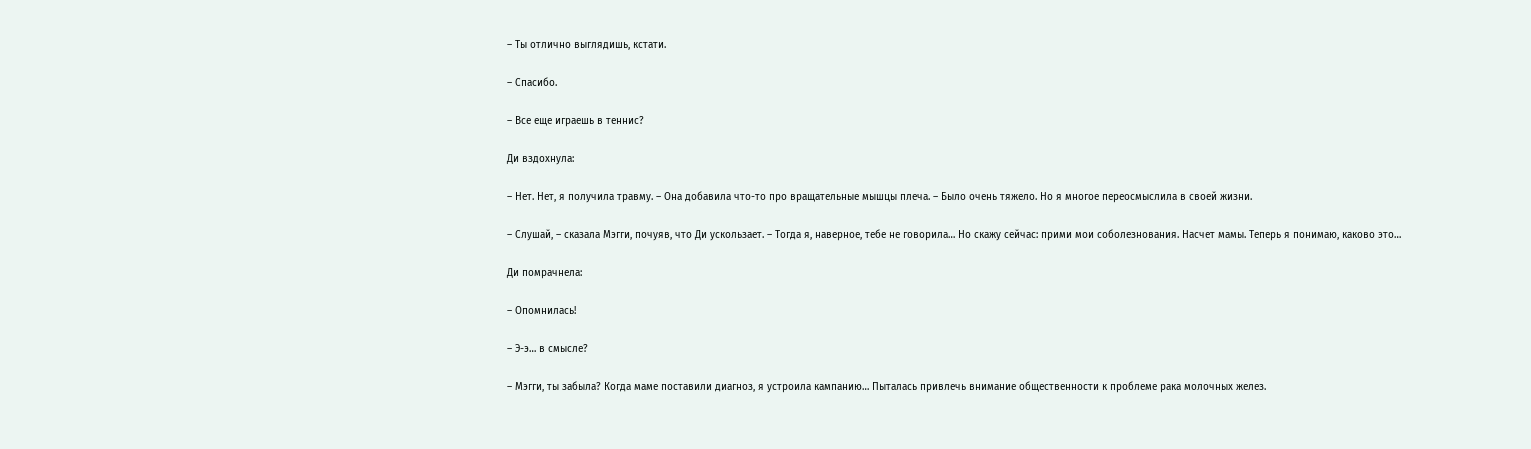– Ты отлично выглядишь, кстати.

– Спасибо.

– Все еще играешь в теннис?

Ди вздохнула:

– Нет. Нет, я получила травму. – Она добавила что-то про вращательные мышцы плеча. – Было очень тяжело. Но я многое переосмыслила в своей жизни.

– Слушай, – сказала Мэгги, почуяв, что Ди ускользает. – Тогда я, наверное, тебе не говорила… Но скажу сейчас: прими мои соболезнования. Насчет мамы. Теперь я понимаю, каково это…

Ди помрачнела:

– Опомнилась!

– Э-э… в смысле?

– Мэгги, ты забыла? Когда маме поставили диагноз, я устроила кампанию… Пыталась привлечь внимание общественности к проблеме рака молочных желез.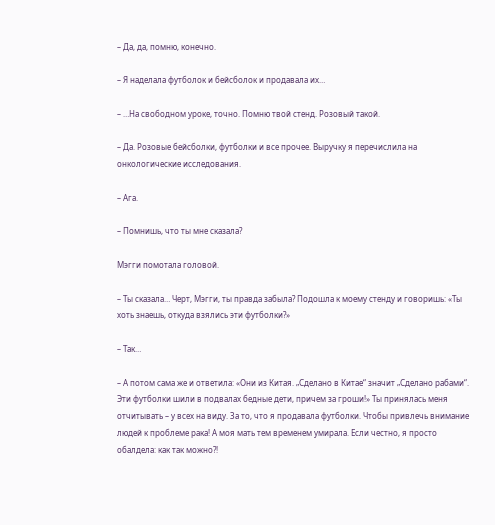– Да, да, помню, конечно.

– Я наделала футболок и бейсболок и продавала их…

– …На свободном уроке, точно. Помню твой стенд. Розовый такой.

– Да. Розовые бейсболки, футболки и все прочее. Выручку я перечислила на онкологические исследования.

– Ага.

– Помнишь, что ты мне сказала?

Мэгги помотала головой.

– Ты сказала… Черт, Мэгги, ты правда забыла? Подошла к моему стенду и говоришь: «Ты хоть знаешь, откуда взялись эти футболки?»

– Так…

– А потом сама же и ответила: «Они из Китая. „Сделано в Китае“ значит „Сделано рабами“. Эти футболки шили в подвалах бедные дети, причем за гроши!» Ты принялась меня отчитывать – у всех на виду. За то, что я продавала футболки. Чтобы привлечь внимание людей к проблеме рака! А моя мать тем временем умирала. Если честно, я просто обалдела: как так можно?!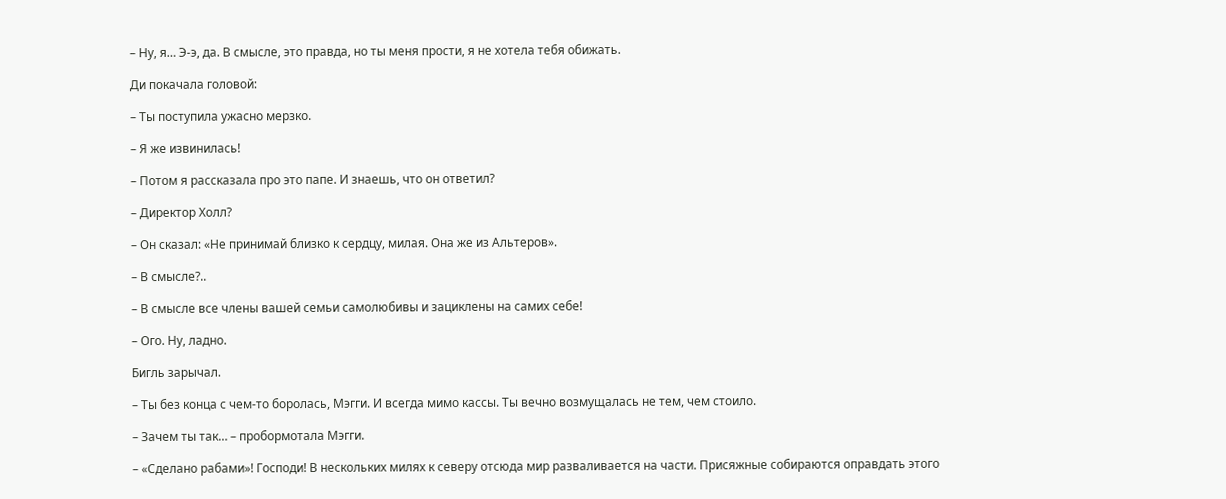– Ну, я… Э-э, да. В смысле, это правда, но ты меня прости, я не хотела тебя обижать.

Ди покачала головой:

– Ты поступила ужасно мерзко.

– Я же извинилась!

– Потом я рассказала про это папе. И знаешь, что он ответил?

– Директор Холл?

– Он сказал: «Не принимай близко к сердцу, милая. Она же из Альтеров».

– В смысле?..

– В смысле все члены вашей семьи самолюбивы и зациклены на самих себе!

– Ого. Ну, ладно.

Бигль зарычал.

– Ты без конца с чем-то боролась, Мэгги. И всегда мимо кассы. Ты вечно возмущалась не тем, чем стоило.

– Зачем ты так… – пробормотала Мэгги.

– «Сделано рабами»! Господи! В нескольких милях к северу отсюда мир разваливается на части. Присяжные собираются оправдать этого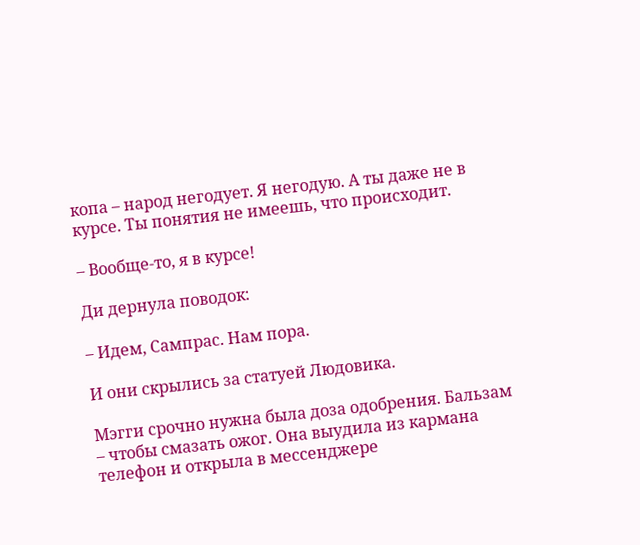копа – народ негодует. Я негодую. А ты даже не в курсе. Ты понятия не имеешь, что происходит.

– Вообще-то, я в курсе!

Ди дернула поводок:

– Идем, Сампрас. Нам пора.

И они скрылись за статуей Людовика.

Мэгги срочно нужна была доза одобрения. Бальзам – чтобы смазать ожог. Она выудила из кармана телефон и открыла в мессенджере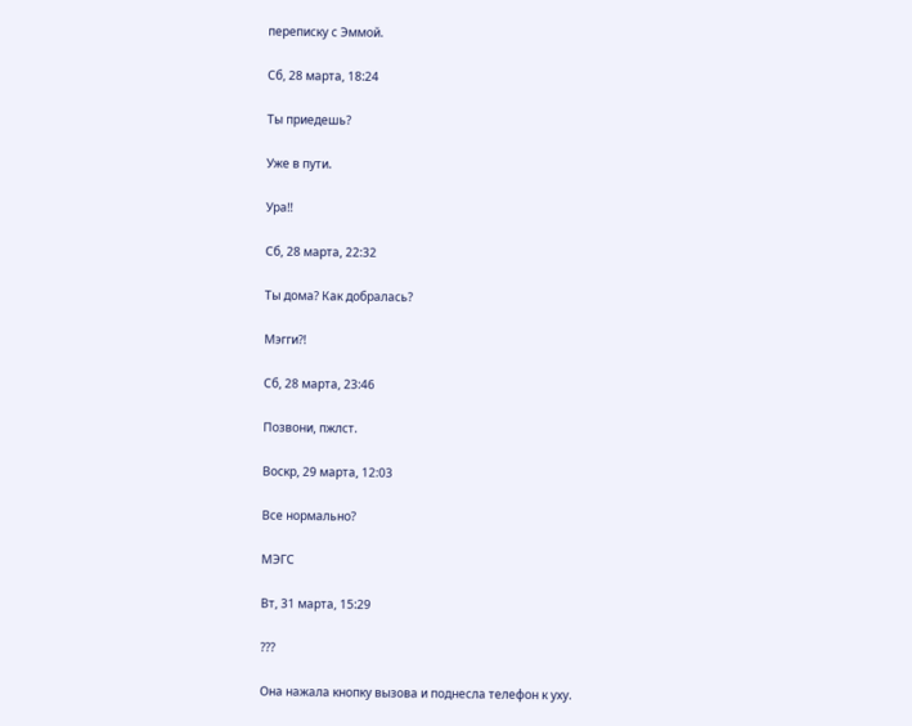переписку с Эммой.

Сб, 28 марта, 18:24

Ты приедешь?

Уже в пути.

Ура!!

Сб, 28 марта, 22:32

Ты дома? Как добралась?

Мэгги?!

Сб, 28 марта, 23:46

Позвони, пжлст.

Воскр, 29 марта, 12:03

Все нормально?

МЭГС

Вт, 31 марта, 15:29

???

Она нажала кнопку вызова и поднесла телефон к уху.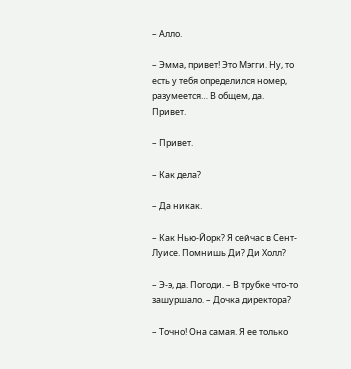– Алло.

– Эмма, привет! Это Мэгги. Ну, то есть у тебя определился номер, разумеется… В общем, да. Привет.

– Привет.

– Как дела?

– Да никак.

– Как Нью-Йорк? Я сейчас в Сент-Луисе. Помнишь Ди? Ди Холл?

– Э-э, да. Погоди. – В трубке что-то зашуршало. – Дочка директора?

– Точно! Она самая. Я ее только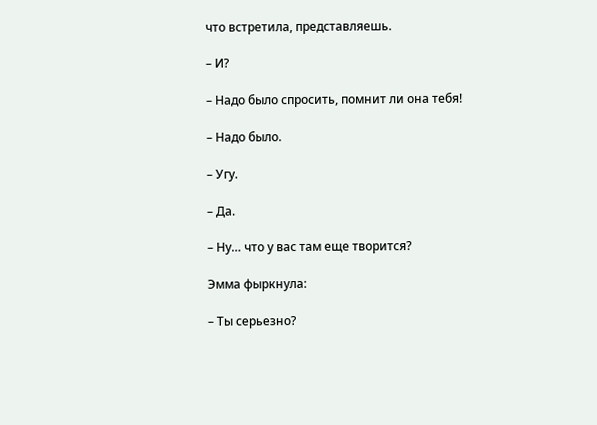что встретила, представляешь.

– И?

– Надо было спросить, помнит ли она тебя!

– Надо было.

– Угу.

– Да.

– Ну… что у вас там еще творится?

Эмма фыркнула:

– Ты серьезно?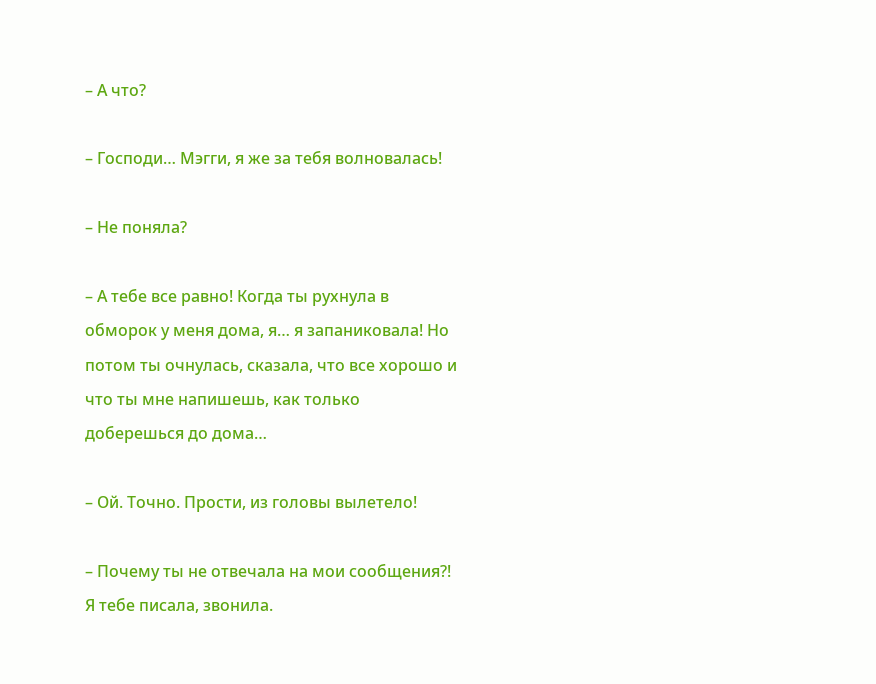– А что?

– Господи… Мэгги, я же за тебя волновалась!

– Не поняла?

– А тебе все равно! Когда ты рухнула в обморок у меня дома, я… я запаниковала! Но потом ты очнулась, сказала, что все хорошо и что ты мне напишешь, как только доберешься до дома…

– Ой. Точно. Прости, из головы вылетело!

– Почему ты не отвечала на мои сообщения?! Я тебе писала, звонила.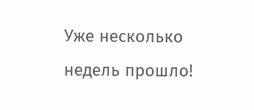Уже несколько недель прошло!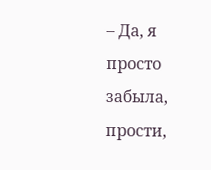– Да, я просто забыла, прости,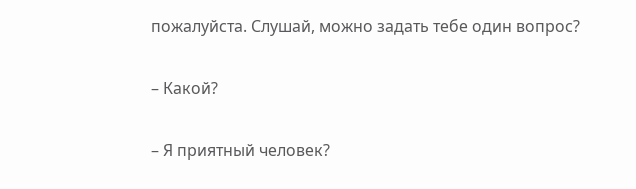пожалуйста. Слушай, можно задать тебе один вопрос?

– Какой?

– Я приятный человек?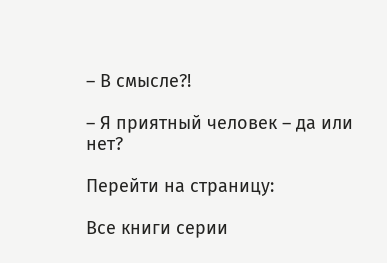– В смысле?!

– Я приятный человек – да или нет?

Перейти на страницу:

Все книги серии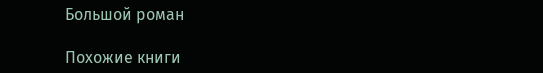Большой роман

Похожие книги